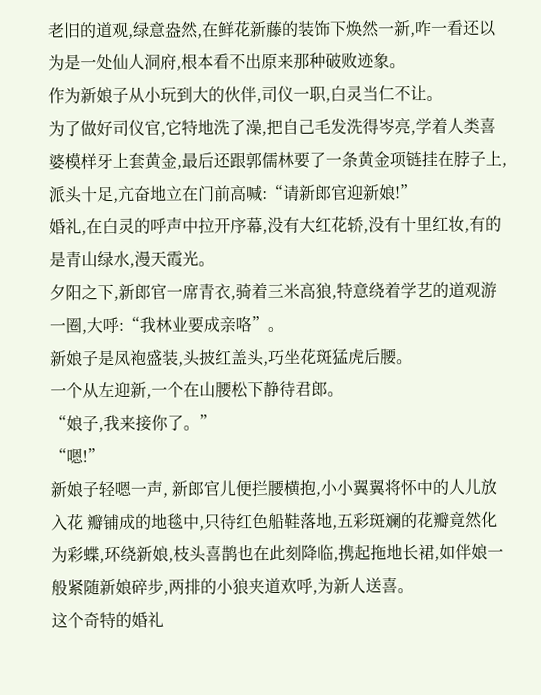老旧的道观,绿意盎然,在鲜花新藤的装饰下焕然一新,咋一看还以为是一处仙人洞府,根本看不出原来那种破败迹象。
作为新娘子从小玩到大的伙伴,司仪一职,白灵当仁不让。
为了做好司仪官,它特地洗了澡,把自己毛发洗得岑亮,学着人类喜婆模样牙上套黄金,最后还跟郭儒林要了一条黄金项链挂在脖子上,派头十足,亢奋地立在门前高喊:“请新郎官迎新娘!”
婚礼,在白灵的呼声中拉开序幕,没有大红花轿,没有十里红妆,有的是青山绿水,漫天霞光。
夕阳之下,新郎官一席青衣,骑着三米高狼,特意绕着学艺的道观游一圈,大呼:“我林业要成亲咯”。
新娘子是凤袍盛装,头披红盖头,巧坐花斑猛虎后腰。
一个从左迎新,一个在山腰松下静待君郎。
“娘子,我来接你了。”
“嗯!”
新娘子轻嗯一声, 新郎官儿便拦腰横抱,小小翼翼将怀中的人儿放入花 瓣铺成的地毯中,只待红色船鞋落地,五彩斑斓的花瓣竟然化为彩蝶,环绕新娘,枝头喜鹊也在此刻降临,携起拖地长裙,如伴娘一般紧随新娘碎步,两排的小狼夹道欢呼,为新人送喜。
这个奇特的婚礼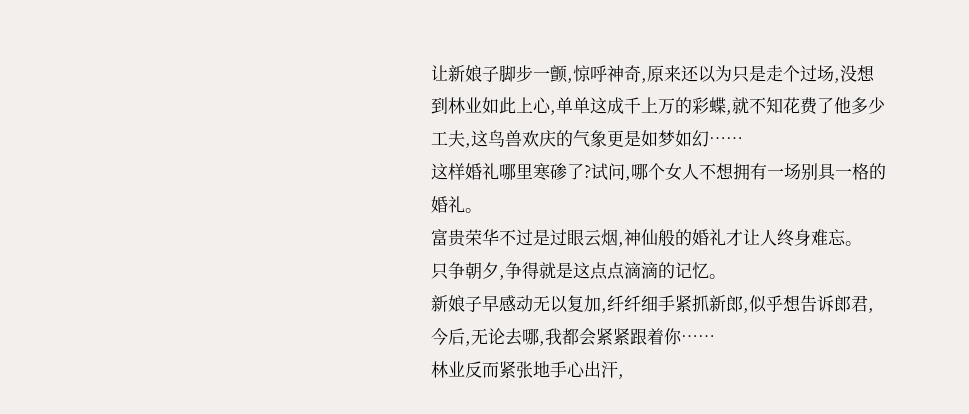让新娘子脚步一颤,惊呼神奇,原来还以为只是走个过场,没想到林业如此上心,单单这成千上万的彩蝶,就不知花费了他多少工夫,这鸟兽欢庆的气象更是如梦如幻……
这样婚礼哪里寒碜了?试问,哪个女人不想拥有一场别具一格的婚礼。
富贵荣华不过是过眼云烟,神仙般的婚礼才让人终身难忘。
只争朝夕,争得就是这点点滴滴的记忆。
新娘子早感动无以复加,纤纤细手紧抓新郎,似乎想告诉郎君,今后,无论去哪,我都会紧紧跟着你……
林业反而紧张地手心出汗,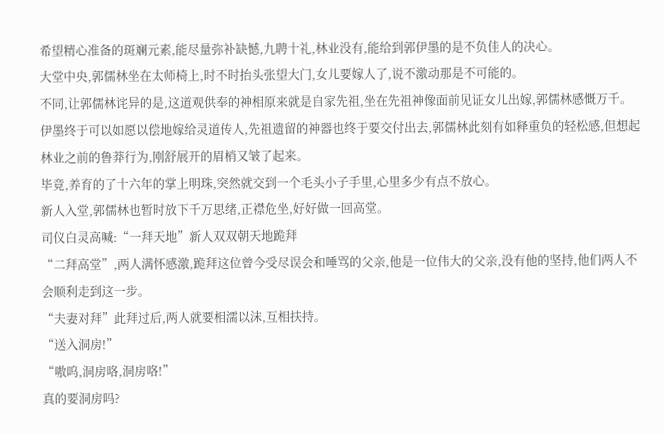希望精心准备的斑斓元素,能尽量弥补缺憾,九聘十礼,林业没有,能给到郭伊墨的是不负佳人的决心。
大堂中央,郭儒林坐在太师椅上,时不时抬头张望大门,女儿要嫁人了,说不激动那是不可能的。
不同,让郭儒林诧异的是,这道观供奉的神相原来就是自家先祖,坐在先祖神像面前见证女儿出嫁,郭儒林感慨万千。
伊墨终于可以如愿以偿地嫁给灵道传人,先祖遗留的神器也终于要交付出去,郭儒林此刻有如释重负的轻松感,但想起林业之前的鲁莽行为,刚舒展开的眉梢又皱了起来。
毕竟,养育的了十六年的掌上明珠,突然就交到一个毛头小子手里,心里多少有点不放心。
新人入堂,郭儒林也暂时放下千万思绪,正襟危坐,好好做一回高堂。
司仪白灵高喊:“一拜天地”新人双双朝天地跪拜
“二拜高堂”,两人满怀感激,跪拜这位曾今受尽误会和唾骂的父亲,他是一位伟大的父亲,没有他的坚持,他们两人不会顺利走到这一步。
“夫妻对拜”此拜过后,两人就要相濡以沫,互相扶持。
“送入洞房!”
“嗷呜,洞房咯,洞房咯!”
真的要洞房吗?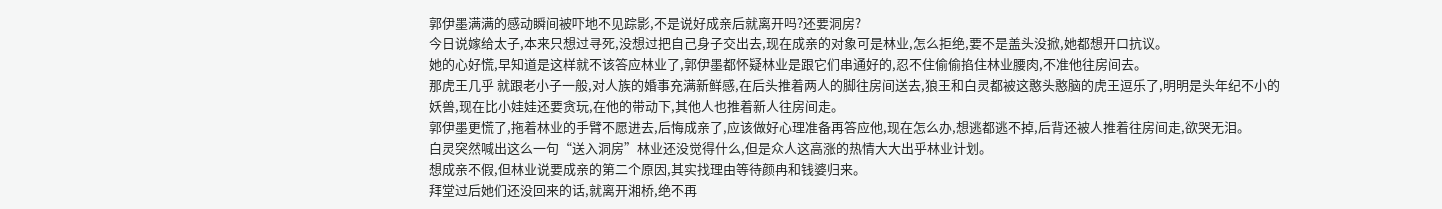郭伊墨满满的感动瞬间被吓地不见踪影,不是说好成亲后就离开吗?还要洞房?
今日说嫁给太子,本来只想过寻死,没想过把自己身子交出去,现在成亲的对象可是林业,怎么拒绝,要不是盖头没掀,她都想开口抗议。
她的心好慌,早知道是这样就不该答应林业了,郭伊墨都怀疑林业是跟它们串通好的,忍不住偷偷掐住林业腰肉,不准他往房间去。
那虎王几乎 就跟老小子一般,对人族的婚事充满新鲜感,在后头推着两人的脚往房间送去,狼王和白灵都被这憨头憨脑的虎王逗乐了,明明是头年纪不小的妖兽,现在比小娃娃还要贪玩,在他的带动下,其他人也推着新人往房间走。
郭伊墨更慌了,拖着林业的手臂不愿进去,后悔成亲了,应该做好心理准备再答应他,现在怎么办,想逃都逃不掉,后背还被人推着往房间走,欲哭无泪。
白灵突然喊出这么一句“送入洞房”林业还没觉得什么,但是众人这高涨的热情大大出乎林业计划。
想成亲不假,但林业说要成亲的第二个原因,其实找理由等待颜冉和钱婆归来。
拜堂过后她们还没回来的话,就离开湘桥,绝不再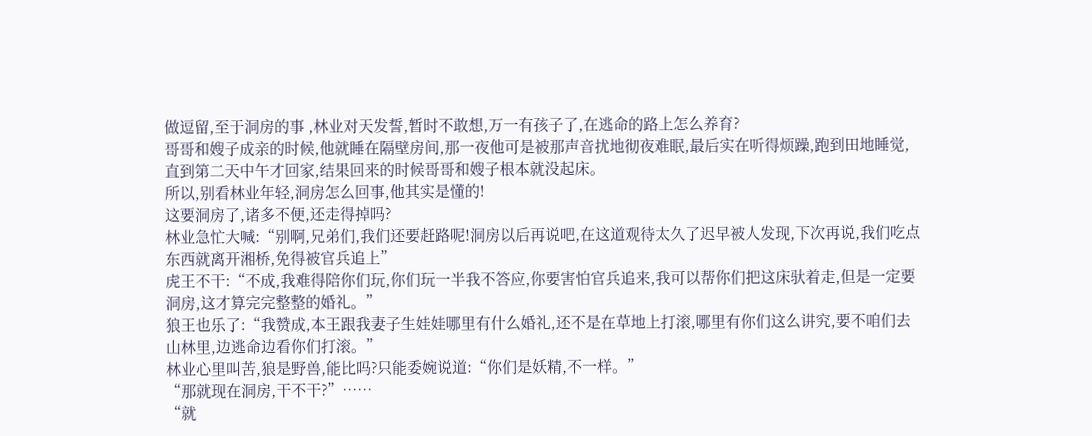做逗留,至于洞房的事 ,林业对天发誓,暂时不敢想,万一有孩子了,在逃命的路上怎么养育?
哥哥和嫂子成亲的时候,他就睡在隔壁房间,那一夜他可是被那声音扰地彻夜难眠,最后实在听得烦躁,跑到田地睡觉,直到第二天中午才回家,结果回来的时候哥哥和嫂子根本就没起床。
所以,别看林业年轻,洞房怎么回事,他其实是懂的!
这要洞房了,诸多不便,还走得掉吗?
林业急忙大喊:“别啊,兄弟们,我们还要赶路呢!洞房以后再说吧,在这道观待太久了迟早被人发现,下次再说,我们吃点东西就离开湘桥,免得被官兵追上”
虎王不干:“不成,我难得陪你们玩,你们玩一半我不答应,你要害怕官兵追来,我可以帮你们把这床驮着走,但是一定要洞房,这才算完完整整的婚礼。”
狼王也乐了:“我赞成,本王跟我妻子生娃娃哪里有什么婚礼,还不是在草地上打滚,哪里有你们这么讲究,要不咱们去山林里,边逃命边看你们打滚。”
林业心里叫苦,狼是野兽,能比吗?只能委婉说道:“你们是妖精,不一样。”
“那就现在洞房,干不干?”……
“就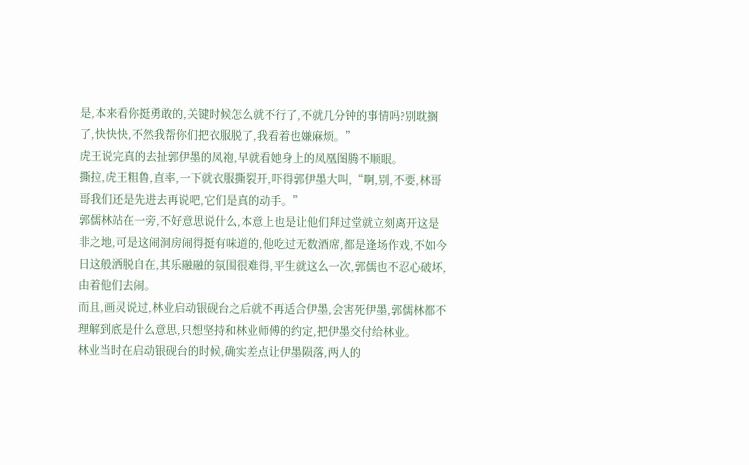是,本来看你挺勇敢的,关键时候怎么就不行了,不就几分钟的事情吗?别耽搁了,快快快,不然我帮你们把衣服脱了,我看着也嫌麻烦。”
虎王说完真的去扯郭伊墨的凤袍,早就看她身上的凤凰图腾不顺眼。
撕拉,虎王粗鲁,直率,一下就衣服撕裂开,吓得郭伊墨大叫,“啊,别,不要,林哥哥我们还是先进去再说吧,它们是真的动手。”
郭儒林站在一旁,不好意思说什么,本意上也是让他们拜过堂就立刻离开这是非之地,可是这闹洞房闹得挺有味道的,他吃过无数酒席,都是逢场作戏,不如今日这般洒脱自在,其乐融融的氛围很难得,平生就这么一次,郭儒也不忍心破坏,由着他们去闹。
而且,画灵说过,林业启动银砚台之后就不再适合伊墨,会害死伊墨,郭儒林都不理解到底是什么意思,只想坚持和林业师傅的约定,把伊墨交付给林业。
林业当时在启动银砚台的时候,确实差点让伊墨陨落,两人的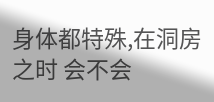身体都特殊,在洞房之时 会不会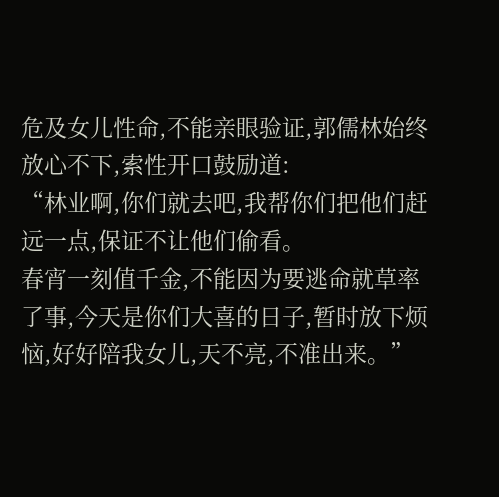危及女儿性命,不能亲眼验证,郭儒林始终放心不下,索性开口鼓励道:
“林业啊,你们就去吧,我帮你们把他们赶远一点,保证不让他们偷看。
春宵一刻值千金,不能因为要逃命就草率了事,今天是你们大喜的日子,暂时放下烦恼,好好陪我女儿,天不亮,不准出来。”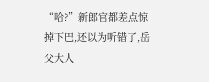“哈?”新郎官都差点惊掉下巴,还以为听错了,岳父大人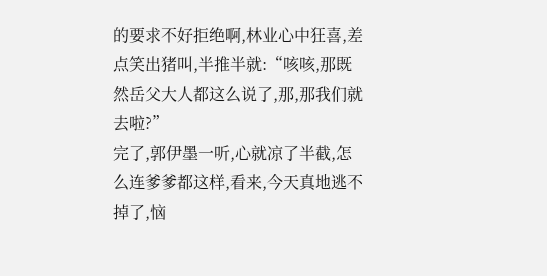的要求不好拒绝啊,林业心中狂喜,差点笑出猪叫,半推半就:“咳咳,那既然岳父大人都这么说了,那,那我们就去啦?”
完了,郭伊墨一听,心就凉了半截,怎么连爹爹都这样,看来,今天真地逃不掉了,恼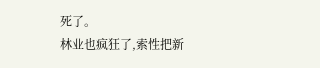死了。
林业也疯狂了,索性把新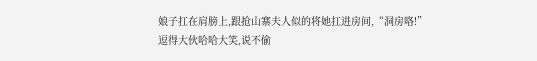娘子扛在肩膀上,跟抢山寨夫人似的将她扛进房间,“洞房咯!”
逗得大伙哈哈大笑,说不偷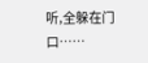听,全躲在门口……